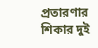প্রতারণার শিকার দুই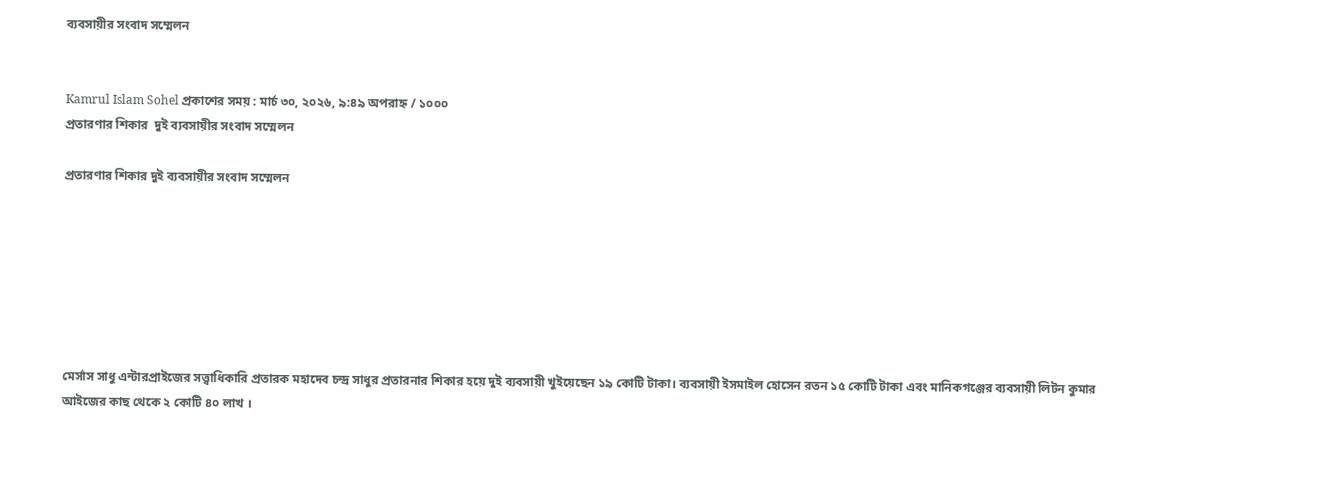ব্যবসায়ীর সংবাদ সম্মেলন


Kamrul Islam Sohel প্রকাশের সময় : মার্চ ৩০, ২০২৬, ৯:৪৯ অপরাহ্ন / ১০০০
প্রতারণার শিকার  দুই ব্যবসায়ীর সংবাদ সম্মেলন

প্রতারণার শিকার দুই ব্যবসায়ীর সংবাদ সম্মেলন







মের্সাস সাধু এন্টারপ্রাইজের সত্ত্বাধিকারি প্রতারক মহাদেব চন্দ্র সাধুর প্রতারনার শিকার হয়ে দুই ব্যবসায়ী খুইয়েছেন ১৯ কোটি টাকা। ব্যবসায়ী ইসমাইল হোসেন রতন ১৫ কোটি টাকা এবং মানিকগঞ্জের ব্যবসায়ী লিটন কুমার আইজের কাছ থেকে ২ কোটি ৪০ লাখ ।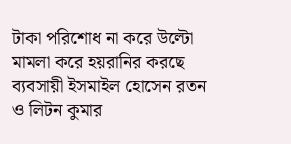টাকা পরিশোধ না করে উল্টো মামলা করে হয়রানির করছে ব্যবসায়ী ইসমাইল হোসেন রতন ও লিটন কুমার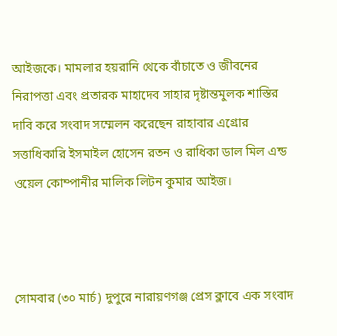আইজকে। মামলার হয়রানি থেকে বাঁচাতে ও জীবনের নিরাপত্তা এবং প্রতারক মাহাদেব সাহার দৃষ্টান্তমুলক শাস্তির দাবি করে সংবাদ সম্মেলন করেছেন রাহাবার এগ্রোর সত্তাধিকারি ইসমাইল হোসেন রতন ও রাধিকা ডাল মিল এন্ড ওয়েল কোম্পানীর মালিক লিটন কুমার আইজ।



সোমবার (৩০ মার্চ) দুপুরে নারায়ণগঞ্জ প্রেস ক্লাবে এক সংবাদ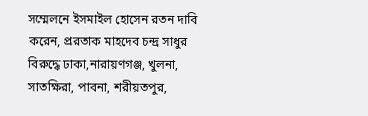সম্মেলনে ইসমাইল হোসেন রতন দাবি করেন, প্ররতাক মাহদেব চন্দ্র সাধুর বিরুদ্ধে ঢাকা,নারায়ণগঞ্জ, খুলনা, সাতক্ষিরা, পাবনা, শরীয়তপুর,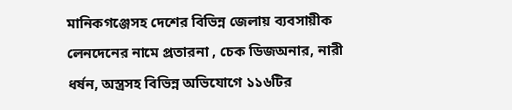মানিকগঞ্জেসহ দেশের বিভিন্ন জেলায় ব্যবসায়ীক লেনদেনের নামে প্রতারনা , চেক ডিজঅনার, নারী ধর্ষন, অস্ত্রসহ বিভিন্ন অভিযোগে ১১৬টির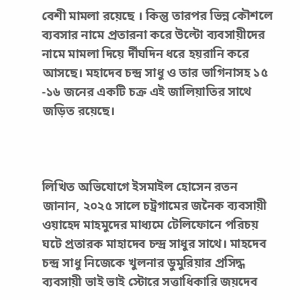বেশী মামলা রয়েছে । কিন্তু তারপর ভিন্ন কৌশলে ব্যবসার নামে প্রতারনা করে উল্টো ব্যবসায়ীদের নামে মামলা দিয়ে র্দীঘদিন ধরে হয়রানি করে আসছে। মহাদেব চন্দ্র সাধু ও তার ভাগিনাসহ ১৫ -১৬ জনের একটি চক্র এই জালিয়াতির সাথে জড়িত রয়েছে।



লিখিত অভিযোগে ইসমাইল হোসেন রতন জানান, ২০২৫ সালে চট্রগামের জনৈক ব্যবসায়ী ওয়াহেদ মাহমুদের মাধ্যমে টেলিফোনে পরিচয় ঘটে প্রতারক মাহাদেব চন্দ্র সাধুর সাথে। মাহদেব চন্দ্র সাধু নিজেকে খুলনার ডুমুরিয়ার প্রসিদ্ধ ব্যবসায়ী ভাই ভাই স্টোরে সত্তাধিকারি জয়দেব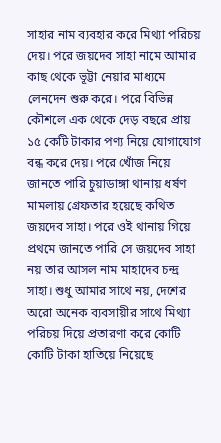সাহার নাম ব্যবহার করে মিথ্যা পরিচয় দেয়। পরে জয়দেব সাহা নামে আমার কাছ থেকে ভূট্টা নেয়ার মাধ্যমে লেনদেন শুরু করে। পরে বিভিন্ন কৌশলে এক থেকে দেড় বছরে প্রায় ১৫ কেটি টাকার পণ্য নিয়ে যোগাযোগ বন্ধ করে দেয়। পরে খোঁজ নিয়ে জানতে পারি চুয়াডাঙ্গা থানায় ধর্ষণ মামলায় গ্রেফতার হয়েছে কথিত জয়দেব সাহা। পরে ওই থানায় গিয়ে প্রথমে জানতে পারি সে জয়দেব সাহা নয় তার আসল নাম মাহাদেব চন্দ্র সাহা। শুধু আমার সাথে নয়, দেশের অরো অনেক ব্যবসায়ীর সাথে মিথ্যা পরিচয় দিয়ে প্রতারণা করে কোটি কোটি টাকা হাতিয়ে নিয়েছে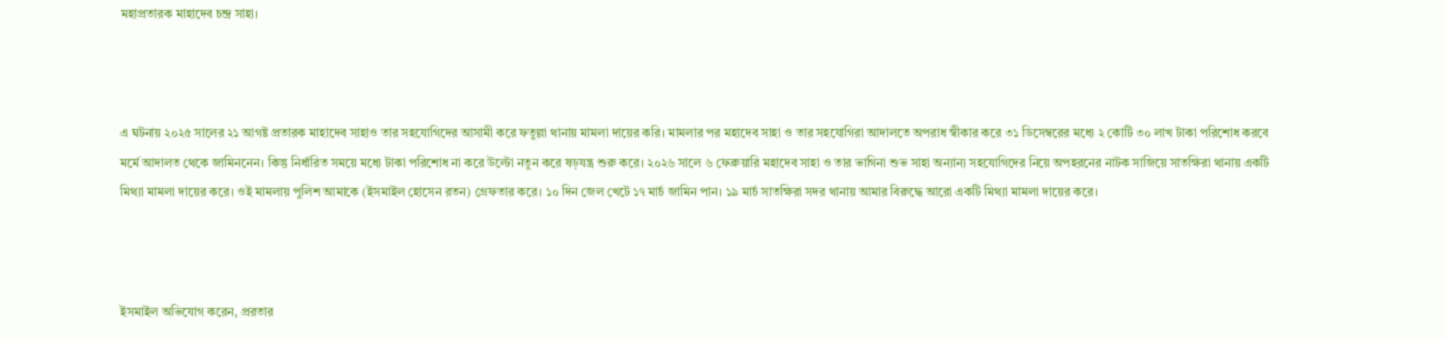মহাপ্রতারক মাহাদেব চন্দ্র সাহা।



এ ঘটনায় ২০২৫ সালের ২১ আগষ্ট প্রতারক মাহাদেব সাহাও তার সহযোগিদের আসামী করে ফতুল্লা থানায় মামলা দায়ের করি। মামলার পর মহাদেব সাহা ও তার সহযোগিরা আদালতে অপরাধ স্বীকার করে ৩১ ডিসেম্বরের মধ্যে ২ কোটি ৩০ লাখ টাকা পরিশোধ করবে মর্মে আদালত থেকে জামিননেন। কিন্তু নির্ধারিত সময়ে মধ্যে টাকা পরিশোধ না করে উল্টো নতুন করে ষড়যন্ত্র শুরু করে। ২০২৬ সালে ৬ ফেব্রুয়ারি মহাদেব সাহা ও তার ভাগিনা শুভ সাহা অন্যান্য সহযোগিদের নিয়ে অপহরনের নাটক সাজিয়ে সাতক্ষিরা থানায় একটি মিথ্যা মামলা দায়ের করে। ওই মামলায় পুলিশ আমাকে (ইসমাইল হোসেন রতন) গ্রেফতার করে। ১০ দিন জেল খেটে ১৭ মার্চ জামিন পান। ১৯ মার্চ সাতক্ষিরা সদর থানায় আমার বিরুদ্ধে আরো একটি মিথ্যা মামলা দায়ের করে।



ইসমাইল অভিযোগ করেন, প্ররতার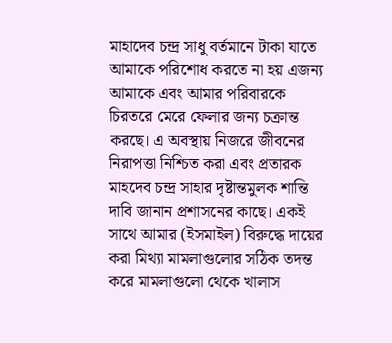মাহাদেব চন্দ্র সাধু বর্তমানে টাকা যাতে আমাকে পরিশোধ করতে না হয় এজন্য আমাকে এবং আমার পরিবারকে চিরতরে মেরে ফেলার জন্য চক্রান্ত করছে। এ অবস্থায় নিজরে জীবনের নিরাপত্তা নিশ্চিত করা এবং প্রতারক মাহদেব চন্দ্র সাহার দৃষ্টান্তমুলক শান্তি দাবি জানান প্রশাসনের কাছে। একই সাথে আমার (ইসমাইল) বিরুদ্ধে দায়ের করা মিথ্যা মামলাগুলোর সঠিক তদন্ত করে মামলাগুলো থেকে খালাস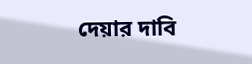দেয়ার দাবি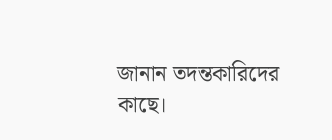জানান তদন্তকারিদের কাছে।